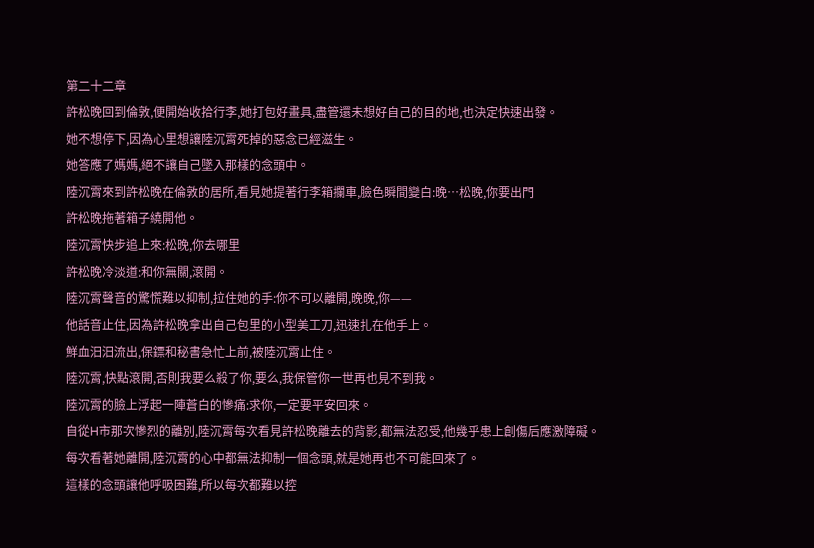第二十二章
許松晚回到倫敦,便開始收拾行李,她打包好畫具,盡管還未想好自己的目的地,也決定快速出發。
她不想停下,因為心里想讓陸沉霄死掉的惡念已經滋生。
她答應了媽媽,絕不讓自己墜入那樣的念頭中。
陸沉霄來到許松晚在倫敦的居所,看見她提著行李箱攔車,臉色瞬間變白:晚…松晚,你要出門
許松晚拖著箱子繞開他。
陸沉霄快步追上來:松晚,你去哪里
許松晚冷淡道:和你無關,滾開。
陸沉霄聲音的驚慌難以抑制,拉住她的手:你不可以離開,晚晚,你——
他話音止住,因為許松晚拿出自己包里的小型美工刀,迅速扎在他手上。
鮮血汩汩流出,保鏢和秘書急忙上前,被陸沉霄止住。
陸沉霄,快點滾開,否則我要么殺了你,要么,我保管你一世再也見不到我。
陸沉霄的臉上浮起一陣蒼白的慘痛:求你,一定要平安回來。
自從H市那次慘烈的離別,陸沉霄每次看見許松晚離去的背影,都無法忍受,他幾乎患上創傷后應激障礙。
每次看著她離開,陸沉霄的心中都無法抑制一個念頭,就是她再也不可能回來了。
這樣的念頭讓他呼吸困難,所以每次都難以控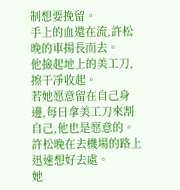制想要挽留。
手上的血還在流,許松晚的車揚長而去。
他撿起地上的美工刀,擦干凈收起。
若她愿意留在自己身邊,每日拿美工刀來割自己,他也是愿意的。
許松晚在去機場的路上迅速想好去處。
她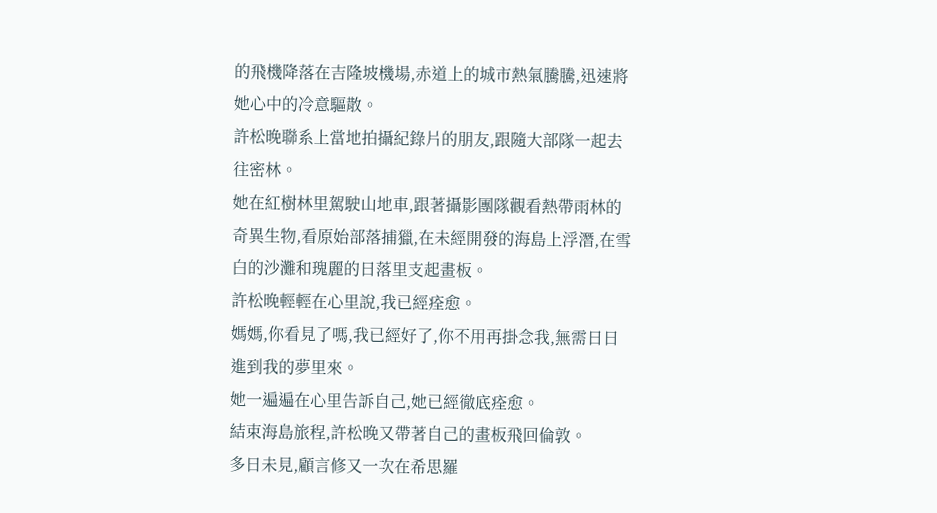的飛機降落在吉隆坡機場,赤道上的城市熱氣騰騰,迅速將她心中的冷意驅散。
許松晚聯系上當地拍攝紀錄片的朋友,跟隨大部隊一起去往密林。
她在紅樹林里駕駛山地車,跟著攝影團隊觀看熱帶雨林的奇異生物,看原始部落捕獵,在未經開發的海島上浮潛,在雪白的沙灘和瑰麗的日落里支起畫板。
許松晚輕輕在心里說,我已經痊愈。
媽媽,你看見了嗎,我已經好了,你不用再掛念我,無需日日進到我的夢里來。
她一遍遍在心里告訴自己,她已經徹底痊愈。
結束海島旅程,許松晚又帶著自己的畫板飛回倫敦。
多日未見,顧言修又一次在希思羅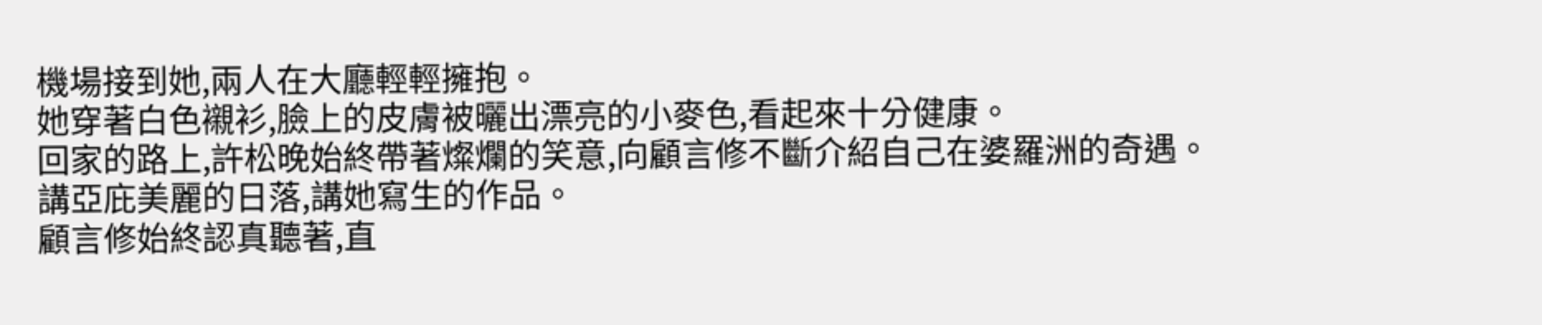機場接到她,兩人在大廳輕輕擁抱。
她穿著白色襯衫,臉上的皮膚被曬出漂亮的小麥色,看起來十分健康。
回家的路上,許松晚始終帶著燦爛的笑意,向顧言修不斷介紹自己在婆羅洲的奇遇。
講亞庇美麗的日落,講她寫生的作品。
顧言修始終認真聽著,直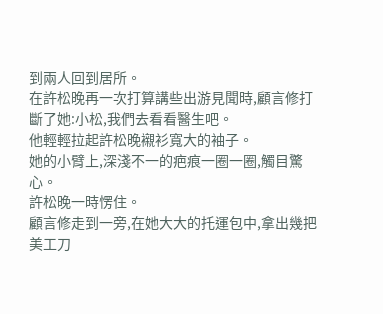到兩人回到居所。
在許松晚再一次打算講些出游見聞時,顧言修打斷了她:小松,我們去看看醫生吧。
他輕輕拉起許松晚襯衫寬大的袖子。
她的小臂上,深淺不一的疤痕一圈一圈,觸目驚心。
許松晚一時愣住。
顧言修走到一旁,在她大大的托運包中,拿出幾把美工刀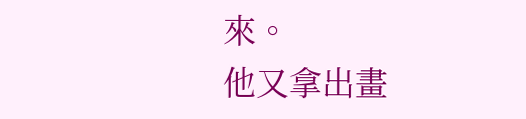來。
他又拿出畫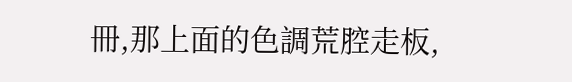冊,那上面的色調荒腔走板,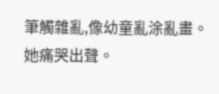筆觸雜亂,像幼童亂涂亂畫。
她痛哭出聲。